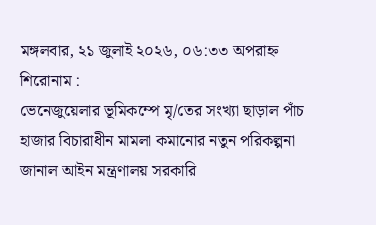মঙ্গলবার, ২১ জুলাই ২০২৬, ০৬:৩৩ অপরাহ্ন
শিরোনাম :
ভেনেজুয়েলার ভূমিকম্পে মৃ/তের সংখ্যা ছাড়াল পাঁচ হাজার বিচারাধীন মামলা কমানোর নতুন পরিকল্পনা জানাল আইন মন্ত্রণালয় সরকারি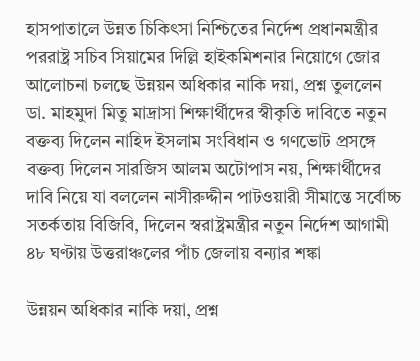হাসপাতালে উন্নত চিকিৎসা নিশ্চিতের নির্দেশ প্রধানমন্ত্রীর পররাষ্ট্র সচিব সিয়ামের দিল্লি হাইকমিশনার নিয়োগে জোর আলোচনা চলছে উন্নয়ন অধিকার নাকি দয়া, প্রশ্ন তুললেন ডা. মাহমুদা মিতু মাদ্রাসা শিক্ষার্থীদের স্বীকৃতি দাবিতে নতুন বক্তব্য দিলেন নাহিদ ইসলাম সংবিধান ও গণভোট প্রসঙ্গে বক্তব্য দিলেন সারজিস আলম অটোপাস নয়, শিক্ষার্থীদের দাবি নিয়ে যা বললেন নাসীরুদ্দীন পাটওয়ারী সীমান্তে সর্বোচ্চ সতর্কতায় বিজিবি, দিলেন স্বরাষ্ট্রমন্ত্রীর নতুন নির্দেশ আগামী ৪৮ ঘণ্টায় উত্তরাঞ্চলের পাঁচ জেলায় বন্যার শঙ্কা

উন্নয়ন অধিকার নাকি দয়া, প্রশ্ন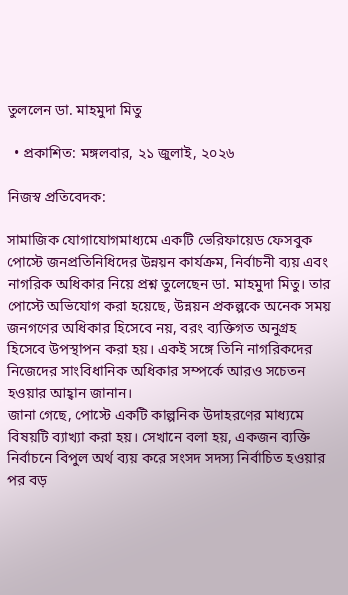তুললেন ডা. মাহমুদা মিতু

  • প্রকাশিত: মঙ্গলবার, ২১ জুলাই, ২০২৬

নিজস্ব প্রতিবেদক:

সামাজিক যোগাযোগমাধ্যমে একটি ভেরিফায়েড ফেসবুক পোস্টে জনপ্রতিনিধিদের উন্নয়ন কার্যক্রম, নির্বাচনী ব্যয় এবং নাগরিক অধিকার নিয়ে প্রশ্ন তুলেছেন ডা. মাহমুদা মিতু। তার পোস্টে অভিযোগ করা হয়েছে, উন্নয়ন প্রকল্পকে অনেক সময় জনগণের অধিকার হিসেবে নয়, বরং ব্যক্তিগত অনুগ্রহ হিসেবে উপস্থাপন করা হয়। একই সঙ্গে তিনি নাগরিকদের নিজেদের সাংবিধানিক অধিকার সম্পর্কে আরও সচেতন হওয়ার আহ্বান জানান।
জানা গেছে, পোস্টে একটি কাল্পনিক উদাহরণের মাধ্যমে বিষয়টি ব্যাখ্যা করা হয়। সেখানে বলা হয়, একজন ব্যক্তি নির্বাচনে বিপুল অর্থ ব্যয় করে সংসদ সদস্য নির্বাচিত হওয়ার পর বড়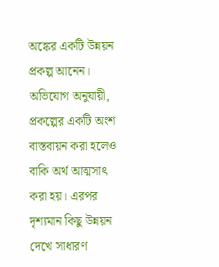অঙ্কের একটি উন্নয়ন প্রকল্প আনেন। অভিযোগ অনুযায়ী, প্রকল্পের একটি অংশ বাস্তবায়ন করা হলেও বাকি অর্থ আত্মসাৎ করা হয়। এরপর দৃশ্যমান কিছু উন্নয়ন দেখে সাধারণ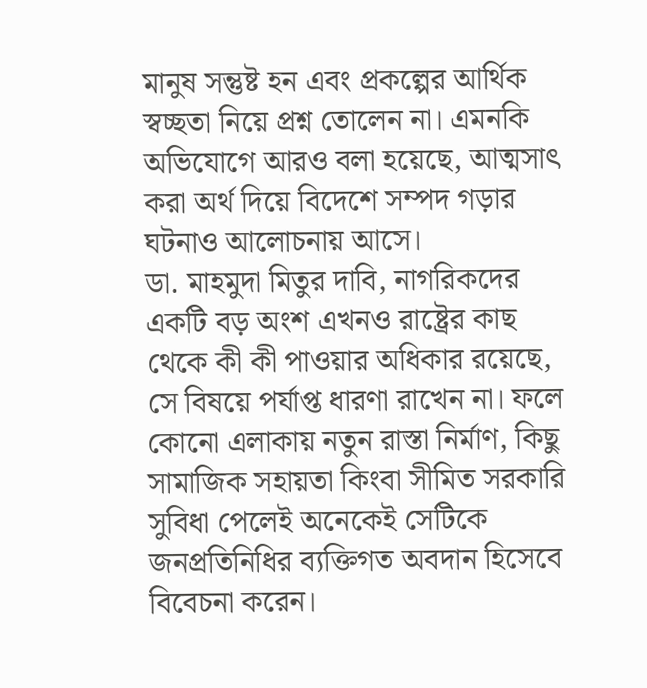মানুষ সন্তুষ্ট হন এবং প্রকল্পের আর্থিক স্বচ্ছতা নিয়ে প্রশ্ন তোলেন না। এমনকি অভিযোগে আরও বলা হয়েছে, আত্মসাৎ করা অর্থ দিয়ে বিদেশে সম্পদ গড়ার ঘটনাও আলোচনায় আসে।
ডা. মাহমুদা মিতুর দাবি, নাগরিকদের একটি বড় অংশ এখনও রাষ্ট্রের কাছ থেকে কী কী পাওয়ার অধিকার রয়েছে, সে বিষয়ে পর্যাপ্ত ধারণা রাখেন না। ফলে কোনো এলাকায় নতুন রাস্তা নির্মাণ, কিছু সামাজিক সহায়তা কিংবা সীমিত সরকারি সুবিধা পেলেই অনেকেই সেটিকে জনপ্রতিনিধির ব্যক্তিগত অবদান হিসেবে বিবেচনা করেন।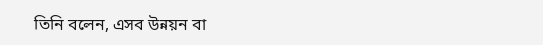তিনি বলেন, এসব উন্নয়ন বা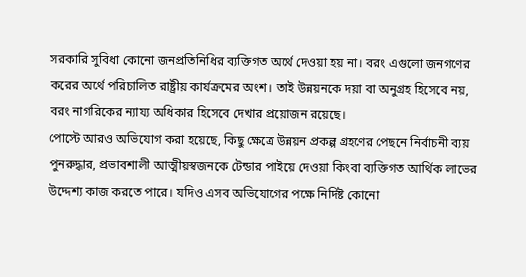সরকারি সুবিধা কোনো জনপ্রতিনিধির ব্যক্তিগত অর্থে দেওয়া হয় না। বরং এগুলো জনগণের করের অর্থে পরিচালিত রাষ্ট্রীয় কার্যক্রমের অংশ। তাই উন্নয়নকে দয়া বা অনুগ্রহ হিসেবে নয়, বরং নাগরিকের ন্যায্য অধিকার হিসেবে দেখার প্রয়োজন রয়েছে।
পোস্টে আরও অভিযোগ করা হয়েছে, কিছু ক্ষেত্রে উন্নয়ন প্রকল্প গ্রহণের পেছনে নির্বাচনী ব্যয় পুনরুদ্ধার, প্রভাবশালী আত্মীয়স্বজনকে টেন্ডার পাইয়ে দেওয়া কিংবা ব্যক্তিগত আর্থিক লাভের উদ্দেশ্য কাজ করতে পারে। যদিও এসব অভিযোগের পক্ষে নির্দিষ্ট কোনো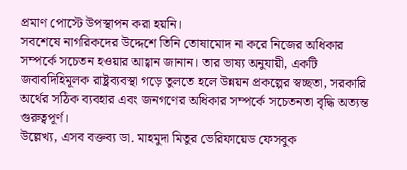প্রমাণ পোস্টে উপস্থাপন করা হয়নি।
সবশেষে নাগরিকদের উদ্দেশে তিনি তোষামোদ না করে নিজের অধিকার সম্পর্কে সচেতন হওয়ার আহ্বান জানান। তার ভাষ্য অনুযায়ী, একটি জবাবদিহিমূলক রাষ্ট্রব্যবস্থা গড়ে তুলতে হলে উন্নয়ন প্রকল্পের স্বচ্ছতা, সরকারি অর্থের সঠিক ব্যবহার এবং জনগণের অধিকার সম্পর্কে সচেতনতা বৃদ্ধি অত্যন্ত গুরুত্বপূর্ণ।
উল্লেখ্য, এসব বক্তব্য ডা. মাহমুদা মিতুর ভেরিফায়েড ফেসবুক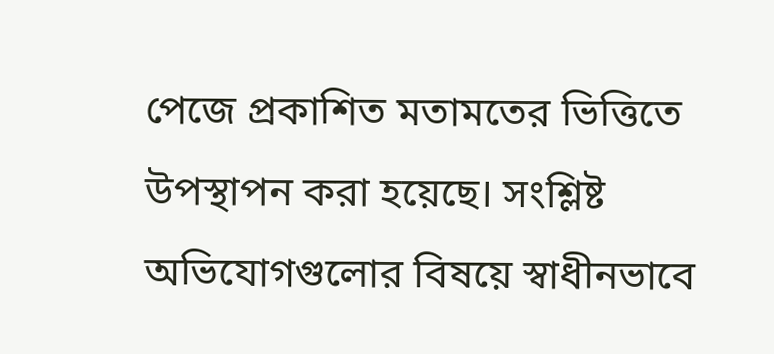পেজে প্রকাশিত মতামতের ভিত্তিতে উপস্থাপন করা হয়েছে। সংশ্লিষ্ট অভিযোগগুলোর বিষয়ে স্বাধীনভাবে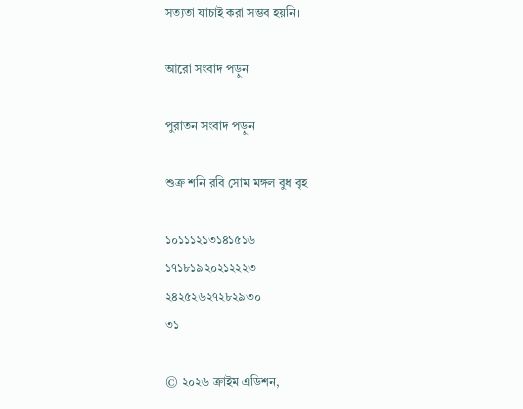সত্যতা যাচাই করা সম্ভব হয়নি।

আরো সংবাদ পড়ুন

পুরাতন সংবাদ পড়ুন

শুক্র শনি রবি সোম মঙ্গল বুধ বৃহ

১০১১১২১৩১৪১৫১৬
১৭১৮১৯২০২১২২২৩
২৪২৫২৬২৭২৮২৯৩০
৩১

© ২০২৬ ক্রাইম এডিশন,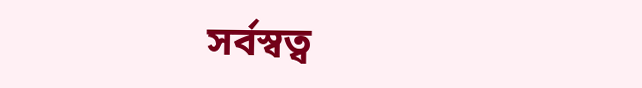সর্বস্বত্ব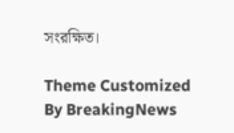সংরক্ষিত।

Theme Customized By BreakingNews